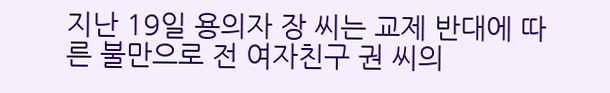지난 19일 용의자 장 씨는 교제 반대에 따른 불만으로 전 여자친구 권 씨의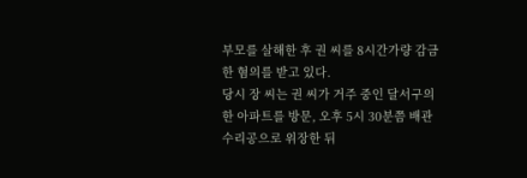부모를 살해한 후 권 씨를 8시간가량 감금한 혐의를 받고 있다.
당시 장 씨는 권 씨가 거주 중인 달서구의 한 아파트를 방문, 오후 5시 30분쯤 배관수리공으로 위장한 뒤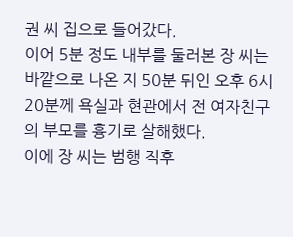권 씨 집으로 들어갔다.
이어 5분 정도 내부를 둘러본 장 씨는 바깥으로 나온 지 50분 뒤인 오후 6시 20분께 욕실과 현관에서 전 여자친구의 부모를 흉기로 살해했다.
이에 장 씨는 범행 직후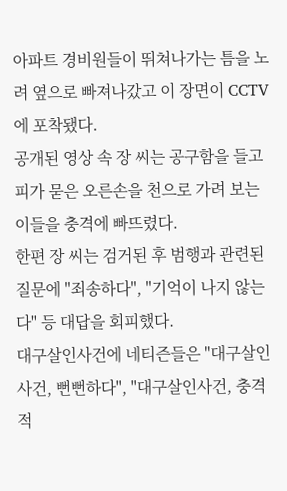아파트 경비원들이 뛰쳐나가는 틈을 노려 옆으로 빠져나갔고 이 장면이 CCTV에 포착됐다.
공개된 영상 속 장 씨는 공구함을 들고 피가 묻은 오른손을 천으로 가려 보는 이들을 충격에 빠뜨렸다.
한편 장 씨는 검거된 후 범행과 관련된 질문에 "죄송하다", "기억이 나지 않는다" 등 대답을 회피했다.
대구살인사건에 네티즌들은 "대구살인사건, 뻔뻔하다", "대구살인사건, 충격적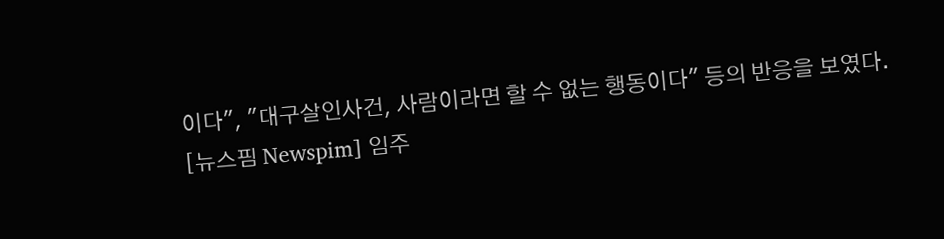이다", "대구살인사건, 사람이라면 할 수 없는 행동이다" 등의 반응을 보였다.
[뉴스핌 Newspim] 임주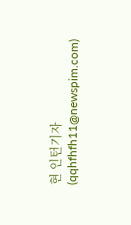현 인턴기자 (qqhfhfh11@newspim.com)